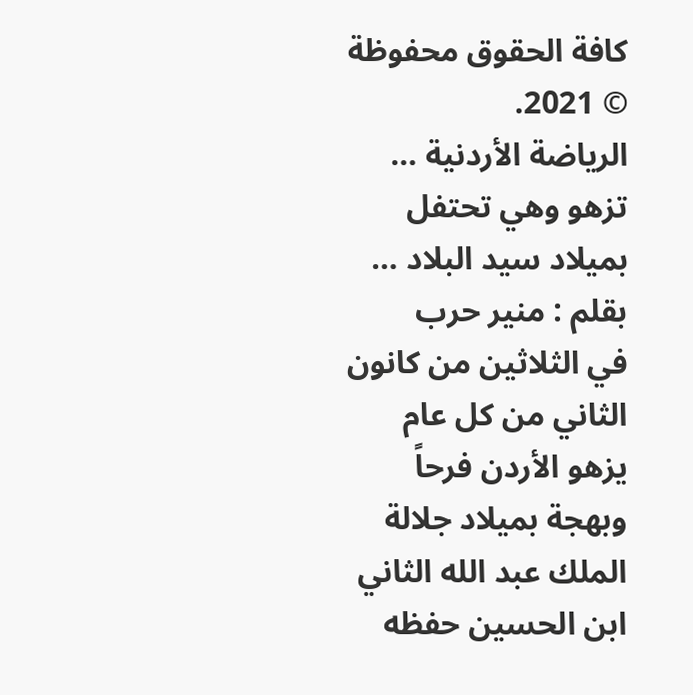كافة الحقوق محفوظة © 2021.
الرياضة الأردنية … تزهو وهي تحتفل بميلاد سيد البلاد … بقلم : منير حرب
في الثلاثين من كانون الثاني من كل عام يزهو الأردن فرحاً وبهجة بميلاد جلالة الملك عبد الله الثاني ابن الحسين حفظه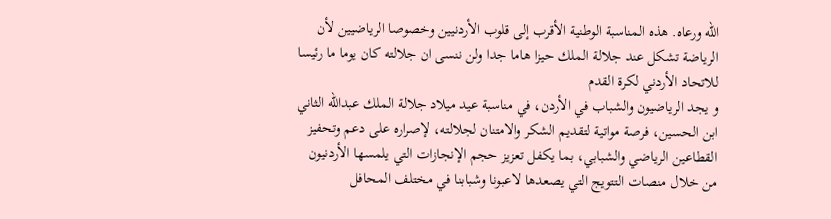الله ورعاه. هذه المناسبة الوطنية الأقرب إلى قلوب الأردنيين وخصوصا الرياضيين لأن الرياضة تشكل عند جلالة الملك حيزا هاما جدا ولن ننسى ان جلالته كان يوما ما رئيسا للاتحاد الأردني لكرة القدم
و يجد الرياضيون والشباب في الأردن، في مناسبة عيد ميلاد جلالة الملك عبدالله الثاني ابن الحسين، فرصة مواتية لتقديم الشكر والامتنان لجلالته، لإصراره على دعم وتحفيز القطاعين الرياضي والشبابي، بما يكفل تعزيز حجم الإنجازات التي يلمسها الأردنيون من خلال منصات التتويج التي يصعدها لاعبونا وشبابنا في مختلف المحافل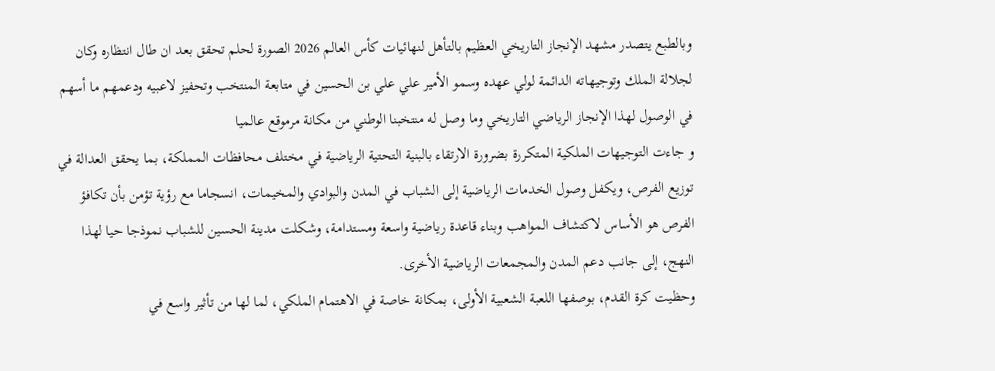وبالطبع يتصدر مشهد الإنجاز التاريخي العظيم بالتأهل لنهائيات كأس العالم 2026 الصورة لحلم تحقق بعد ان طال انتظاره وكان لجلالة الملك وتوجيهاته الدائمة لولي عهده وسمو الأمير علي علي بن الحسين في متابعة المنتخب وتحفيز لاعبيه ودعمهم ما أسهم في الوصول لهذا الإنجاز الرياضي التاريخي وما وصل له منتخبنا الوطني من مكانة مرموقع عالميا
و جاءت التوجيهات الملكية المتكررة بضرورة الارتقاء بالبنية التحتية الرياضية في مختلف محافظات المملكة، بما يحقق العدالة في توزيع الفرص، ويكفل وصول الخدمات الرياضية إلى الشباب في المدن والبوادي والمخيمات، انسجاما مع رؤية تؤمن بأن تكافؤ الفرص هو الأساس لاكتشاف المواهب وبناء قاعدة رياضية واسعة ومستدامة، وشكلت مدينة الحسين للشباب نموذجا حيا لهذا النهج، إلى جانب دعم المدن والمجمعات الرياضية الأخرى.
وحظيت كرة القدم، بوصفها اللعبة الشعبية الأولى، بمكانة خاصة في الاهتمام الملكي، لما لها من تأثير واسع في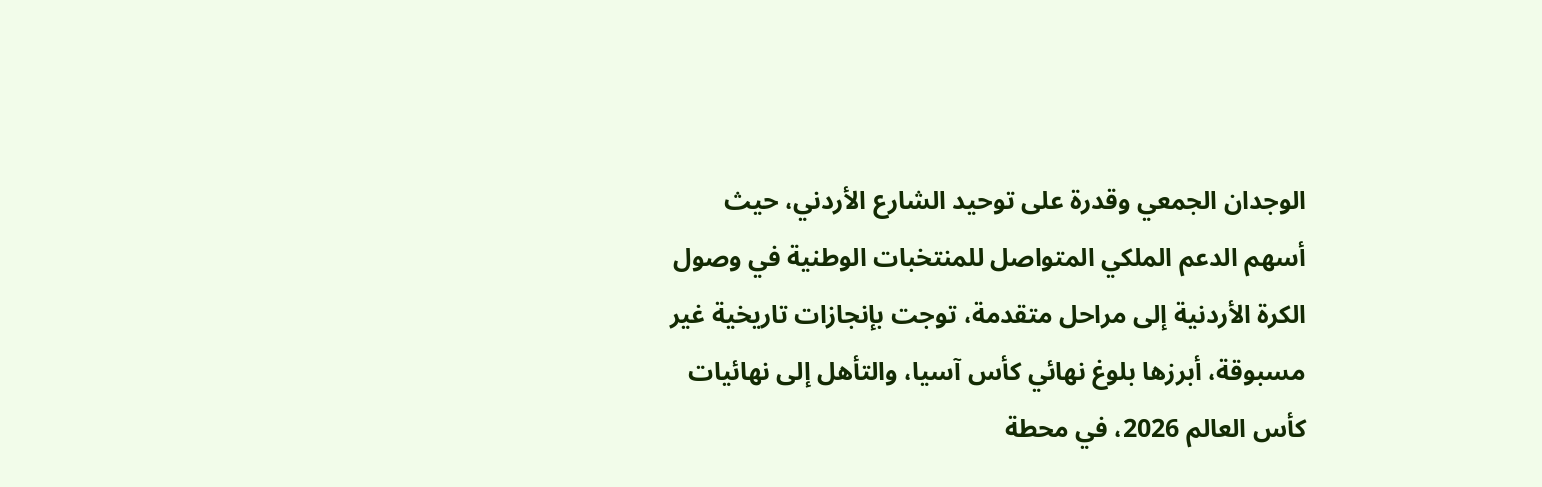الوجدان الجمعي وقدرة على توحيد الشارع الأردني، حيث أسهم الدعم الملكي المتواصل للمنتخبات الوطنية في وصول الكرة الأردنية إلى مراحل متقدمة، توجت بإنجازات تاريخية غير مسبوقة، أبرزها بلوغ نهائي كأس آسيا، والتأهل إلى نهائيات كأس العالم 2026، في محطة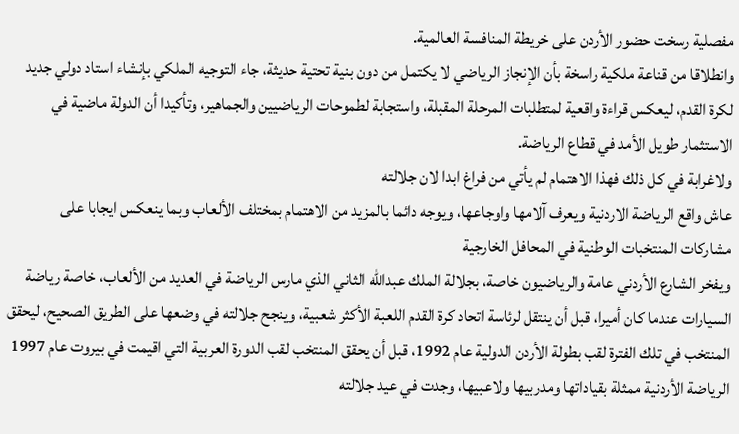مفصلية رسخت حضور الأردن على خريطة المنافسة العالمية.
وانطلاقا من قناعة ملكية راسخة بأن الإنجاز الرياضي لا يكتمل من دون بنية تحتية حديثة، جاء التوجيه الملكي بإنشاء استاد دولي جديد لكرة القدم، ليعكس قراءة واقعية لمتطلبات المرحلة المقبلة، واستجابة لطموحات الرياضيين والجماهير، وتأكيدا أن الدولة ماضية في الاستثمار طويل الأمد في قطاع الرياضة.
ولاغرابة في كل ذلك فهذا الاهتمام لم يأتي من فراغ ابدا لان جلالته
عاش واقع الرياضة الاردنية ويعرف آلامها واوجاعها، ويوجه دائما بالمزيد من الاهتمام بمختلف الألعاب وبما ينعكس ايجابا على مشاركات المنتخبات الوطنية في المحافل الخارجية
ويفخر الشارع الأردني عامة والرياضيون خاصة، بجلالة الملك عبدالله الثاني الذي مارس الرياضة في العديد من الألعاب، خاصة رياضة السيارات عندما كان أميرا، قبل أن ينتقل لرئاسة اتحاد كرة القدم اللعبة الأكثر شعبية، وينجح جلالته في وضعها على الطريق الصحيح، ليحقق المنتخب في تلك الفترة لقب بطولة الأردن الدولية عام 1992، قبل أن يحقق المنتخب لقب الدورة العربية التي اقيمت في بيروت عام 1997
الرياضة الأردنية ممثلة بقياداتها ومدربيها ولاعبيها، وجدت في عيد جلالته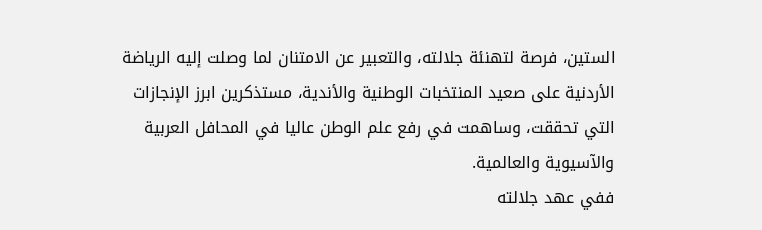الستين، فرصة لتهنئة جلالته، والتعبير عن الامتنان لما وصلت إليه الرياضة الأردنية على صعيد المنتخبات الوطنية والأندية، مستذكرين ابرز الإنجازات التي تحققت، وساهمت في رفع علم الوطن عاليا في المحافل العربية والآسيوية والعالمية.
ففي عهد جلالته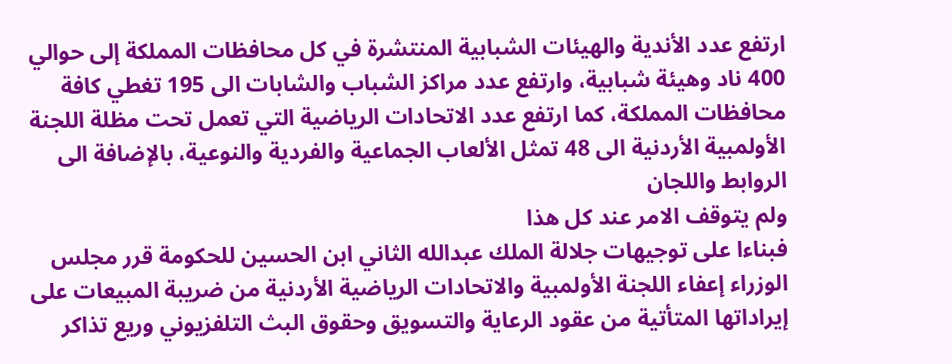ارتفع عدد الأندية والهيئات الشبابية المنتشرة في كل محافظات المملكة إلى حوالي 400 ناد وهيئة شبابية، وارتفع عدد مراكز الشباب والشابات الى 195 تغطي كافة محافظات المملكة، كما ارتفع عدد الاتحادات الرياضية التي تعمل تحت مظلة اللجنة الأولمبية الأردنية الى 48 تمثل الألعاب الجماعية والفردية والنوعية، بالإضافة الى الروابط واللجان
ولم يتوقف الامر عند كل هذا
فبناءا على توجيهات جلالة الملك عبدالله الثاني ابن الحسين للحكومة قرر مجلس الوزراء إعفاء اللجنة الأولمبية والاتحادات الرياضية الأردنية من ضريبة المبيعات على إيراداتها المتأتية من عقود الرعاية والتسويق وحقوق البث التلفزيوني وريع تذاكر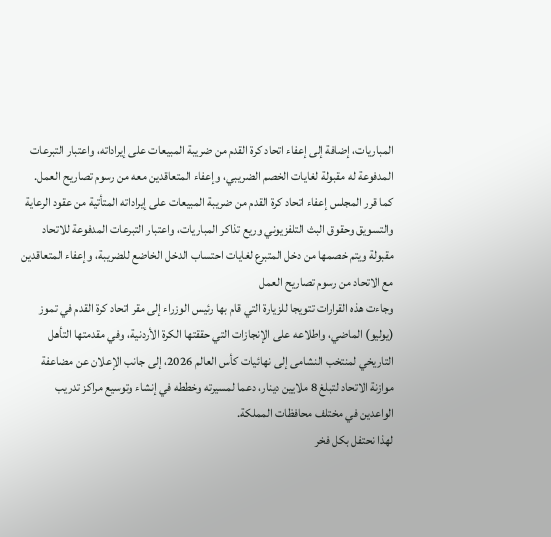المباريات، إضافة إلى إعفاء اتحاد كرة القدم من ضريبة المبيعات على إيراداته، واعتبار التبرعات المدفوعة له مقبولة لغايات الخصم الضريبي، وإعفاء المتعاقدين معه من رسوم تصاريح العمل.
كما قرر المجلس إعفاء اتحاد كرة القدم من ضريبة المبيعات على إيراداته المتأتية من عقود الرعاية والتسويق وحقوق البث التلفزيوني وريع تذاكر المباريات، واعتبار التبرعات المدفوعة للاتحاد مقبولة ويتم خصمها من دخل المتبرع لغايات احتساب الدخل الخاضع للضريبة، وإعفاء المتعاقدين مع الاتحاد من رسوم تصاريح العمل
وجاءت هذه القرارات تتويجا للزيارة التي قام بها رئيس الوزراء إلى مقر اتحاد كرة القدم في تموز (يوليو) الماضي، واطلاعه على الإنجازات التي حققتها الكرة الأردنية، وفي مقدمتها التأهل التاريخي لمنتخب النشامى إلى نهائيات كأس العالم 2026، إلى جانب الإعلان عن مضاعفة موازنة الاتحاد لتبلغ 8 ملايين دينار، دعما لمسيرته وخططه في إنشاء وتوسيع مراكز تدريب الواعدين في مختلف محافظات المملكة.
لهذا نحتفل بكل فخر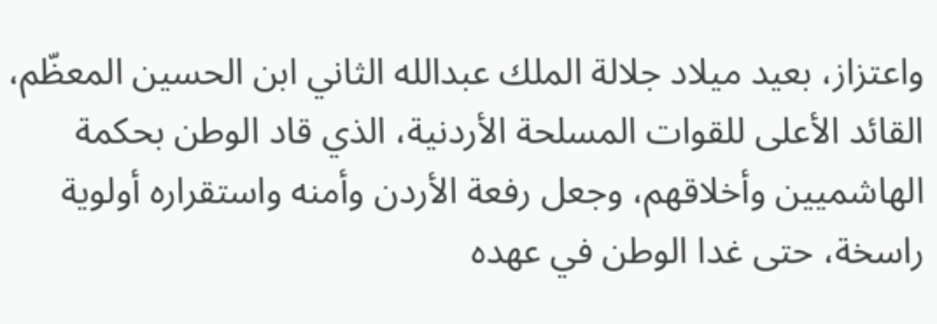واعتزاز، بعيد ميلاد جلالة الملك عبدالله الثاني ابن الحسين المعظّم، القائد الأعلى للقوات المسلحة الأردنية، الذي قاد الوطن بحكمة الهاشميين وأخلاقهم، وجعل رفعة الأردن وأمنه واستقراره أولوية راسخة، حتى غدا الوطن في عهده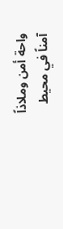واحة أمن وملاذاً آمناً في محيط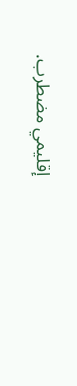إقليمي مضطرب.